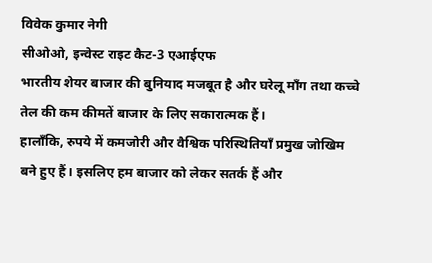विवेक कुमार नेगी
सीओओ, इन्वेस्ट राइट कैट-3 एआईएफ
भारतीय शेयर बाजार की बुनियाद मजबूत है और घरेलू माँग तथा कच्चे तेल की कम कीमतें बाजार के लिए सकारात्मक हैं।
हालाँकि, रुपये में कमजोरी और वैश्विक परिस्थितियाँ प्रमुख जोखिम बने हुए हैं। इसलिए हम बाजार को लेकर सतर्क हैं और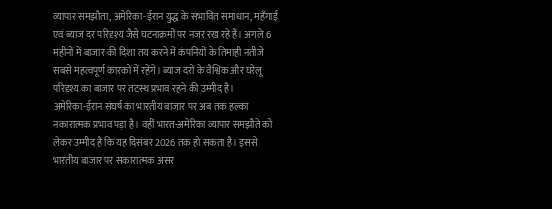व्यापार समझौता, अमेरिका-ईरान युद्ध के संभावित समाधान, महँगाई एवं ब्याज दर परिदृश्य जैसे घटनाक्रमों पर नजर रख रहे हैं। अगले 6 महीनों में बाजार की दिशा तय करने में कंपनियों के तिमाही नतीजे सबसे महत्वपूर्ण कारकों में रहेंगे। ब्याज दरों के वैश्विक और घरेलू परिदृश्य का बाजार पर तटस्थ प्रभाव रहने की उम्मीद है।
अमेरिका-ईरान संघर्ष का भारतीय बाजार पर अब तक हल्का नकारात्मक प्रभाव पड़ा है। वहीं भारत-अमेरिका व्यापार समझौते को लेकर उम्मीद है कि यह दिसंबर 2026 तक हो सकता है। इससे भारतीय बाजार पर सकारात्मक असर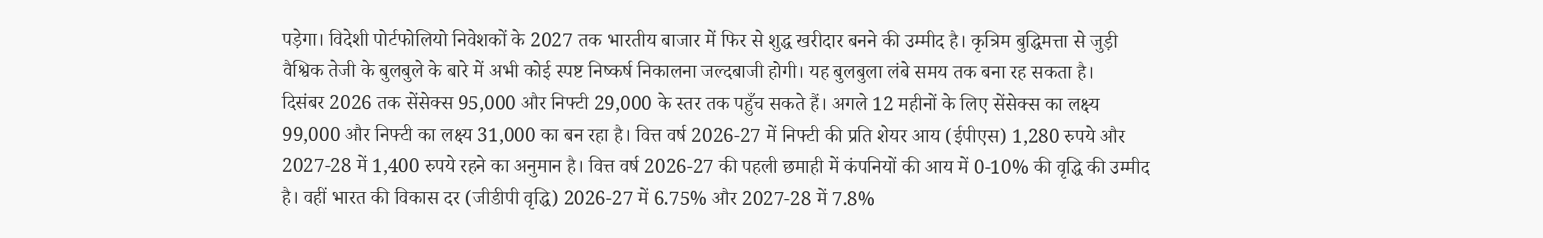पड़ेगा। विदेशी पोर्टफोलियो निवेशकों के 2027 तक भारतीय बाजार में फिर से शुद्ध खरीदार बनने की उम्मीद है। कृत्रिम बुद्धिमत्ता से जुड़ी वैश्विक तेजी के बुलबुले के बारे में अभी कोई स्पष्ट निष्कर्ष निकालना जल्दबाजी होगी। यह बुलबुला लंबे समय तक बना रह सकता है।
दिसंबर 2026 तक सेंसेक्स 95,000 और निफ्टी 29,000 के स्तर तक पहुँच सकते हैं। अगले 12 महीनों के लिए सेंसेक्स का लक्ष्य 99,000 और निफ्टी का लक्ष्य 31,000 का बन रहा है। वित्त वर्ष 2026-27 में निफ्टी की प्रति शेयर आय (ईपीएस) 1,280 रुपये और 2027-28 में 1,400 रुपये रहने का अनुमान है। वित्त वर्ष 2026-27 की पहली छमाही में कंपनियों की आय में 0-10% की वृद्धि की उम्मीद है। वहीं भारत की विकास दर (जीडीपी वृद्धि) 2026-27 में 6.75% और 2027-28 में 7.8%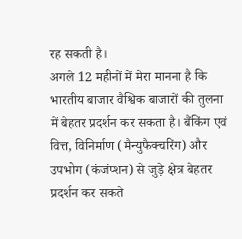रह सकती है।
अगले 12 महीनों में मेरा मानना है कि भारतीय बाजार वैश्विक बाजारों की तुलना में बेहतर प्रदर्शन कर सकता है। बैंकिंग एवं वित्त, विनिर्माण (मैन्युफैक्चरिंग) और उपभोग (कंजंप्शन) से जुड़े क्षेत्र बेहतर प्रदर्शन कर सकते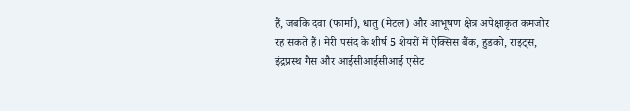हैं, जबकि दवा (फार्मा), धातु (मेटल) और आभूषण क्षेत्र अपेक्षाकृत कमजोर रह सकते हैं। मेरी पसंद के शीर्ष 5 शेयरों में ऐक्सिस बैंक, हुडको, राइट्स, इंद्रप्रस्थ गैस और आईसीआईसीआई एसेट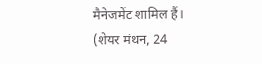मैनेजमेंट शामिल हैं।
(शेयर मंथन, 24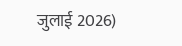जुलाई 2026)